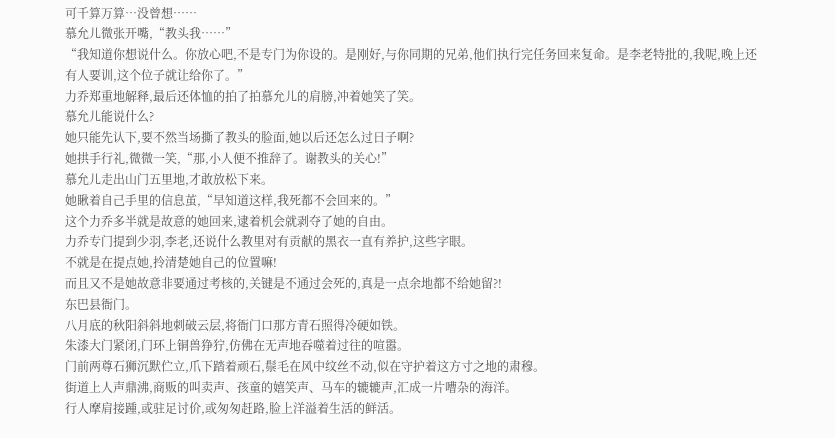可千算万算…没曾想……
慕允儿微张开嘴,“教头我……”
“我知道你想说什么。你放心吧,不是专门为你设的。是刚好,与你同期的兄弟,他们执行完任务回来复命。是李老特批的,我呢,晚上还有人要训,这个位子就让给你了。”
力乔郑重地解释,最后还体恤的拍了拍慕允儿的肩膀,冲着她笑了笑。
慕允儿能说什么?
她只能先认下,要不然当场撕了教头的脸面,她以后还怎么过日子啊?
她拱手行礼,微微一笑,“那,小人便不推辞了。谢教头的关心!”
慕允儿走出山门五里地,才敢放松下来。
她瞅着自己手里的信息茧,“早知道这样,我死都不会回来的。”
这个力乔多半就是故意的她回来,逮着机会就剥夺了她的自由。
力乔专门提到少羽,李老,还说什么教里对有贡献的黑衣一直有养护,这些字眼。
不就是在提点她,拎清楚她自己的位置嘛!
而且又不是她故意非要通过考核的,关键是不通过会死的,真是一点余地都不给她留?!
东巴县衙门。
八月底的秋阳斜斜地刺破云层,将衙门口那方青石照得冷硬如铁。
朱漆大门紧闭,门环上铜兽狰狞,仿佛在无声地吞噬着过往的喧嚣。
门前两尊石狮沉默伫立,爪下踏着顽石,鬃毛在风中纹丝不动,似在守护着这方寸之地的肃穆。
街道上人声鼎沸,商贩的叫卖声、孩童的嬉笑声、马车的辘辘声,汇成一片嘈杂的海洋。
行人摩肩接踵,或驻足讨价,或匆匆赶路,脸上洋溢着生活的鲜活。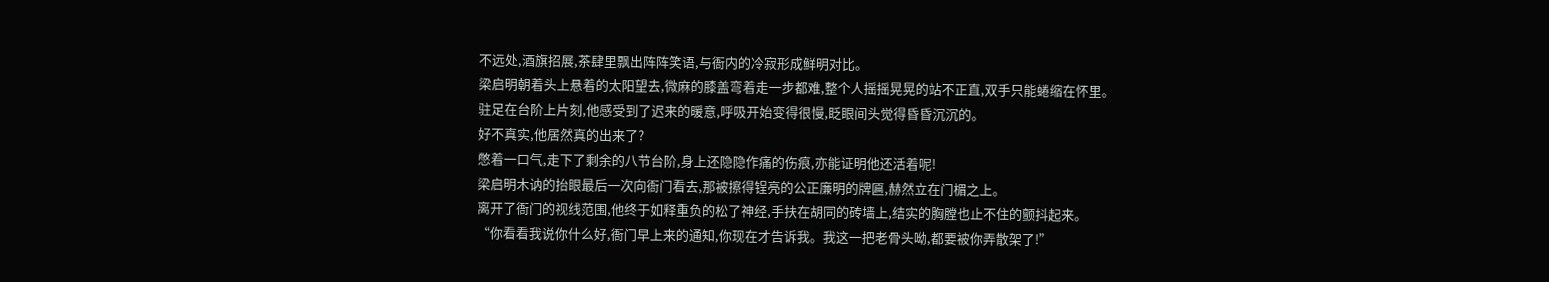不远处,酒旗招展,茶肆里飘出阵阵笑语,与衙内的冷寂形成鲜明对比。
梁启明朝着头上悬着的太阳望去,微麻的膝盖弯着走一步都难,整个人摇摇晃晃的站不正直,双手只能蜷缩在怀里。
驻足在台阶上片刻,他感受到了迟来的暖意,呼吸开始变得很慢,眨眼间头觉得昏昏沉沉的。
好不真实,他居然真的出来了?
憋着一口气,走下了剩余的八节台阶,身上还隐隐作痛的伤痕,亦能证明他还活着呢!
梁启明木讷的抬眼最后一次向衙门看去,那被擦得锃亮的公正廉明的牌匾,赫然立在门楣之上。
离开了衙门的视线范围,他终于如释重负的松了神经,手扶在胡同的砖墙上,结实的胸膛也止不住的颤抖起来。
“你看看我说你什么好,衙门早上来的通知,你现在才告诉我。我这一把老骨头呦,都要被你弄散架了!”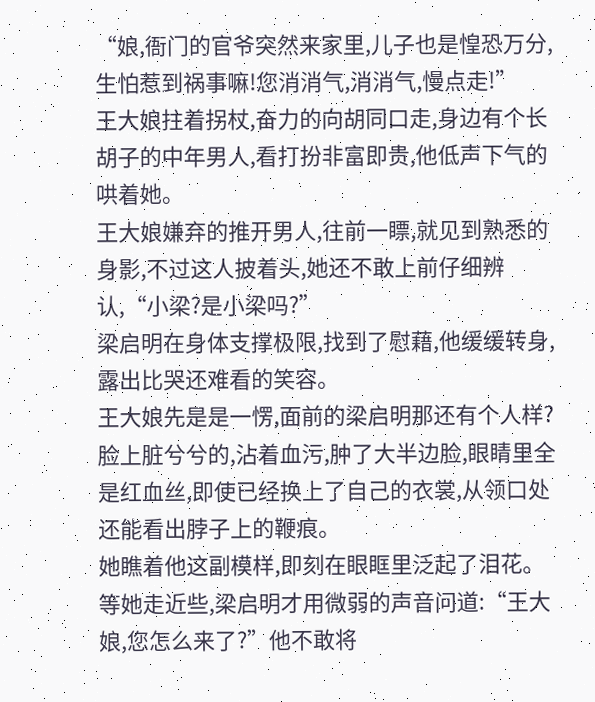“娘,衙门的官爷突然来家里,儿子也是惶恐万分,生怕惹到祸事嘛!您消消气,消消气,慢点走!”
王大娘拄着拐杖,奋力的向胡同口走,身边有个长胡子的中年男人,看打扮非富即贵,他低声下气的哄着她。
王大娘嫌弃的推开男人,往前一瞟,就见到熟悉的身影,不过这人披着头,她还不敢上前仔细辨认,“小梁?是小梁吗?”
梁启明在身体支撑极限,找到了慰藉,他缓缓转身,露出比哭还难看的笑容。
王大娘先是是一愣,面前的梁启明那还有个人样?
脸上脏兮兮的,沾着血污,肿了大半边脸,眼睛里全是红血丝,即使已经换上了自己的衣裳,从领口处还能看出脖子上的鞭痕。
她瞧着他这副模样,即刻在眼眶里泛起了泪花。
等她走近些,梁启明才用微弱的声音问道:“王大娘,您怎么来了?”他不敢将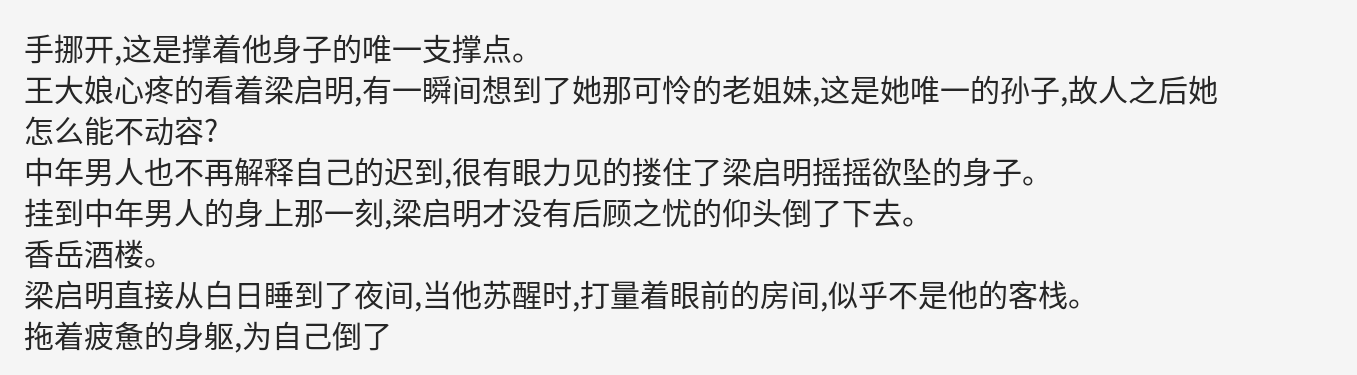手挪开,这是撑着他身子的唯一支撑点。
王大娘心疼的看着梁启明,有一瞬间想到了她那可怜的老姐妹,这是她唯一的孙子,故人之后她怎么能不动容?
中年男人也不再解释自己的迟到,很有眼力见的搂住了梁启明摇摇欲坠的身子。
挂到中年男人的身上那一刻,梁启明才没有后顾之忧的仰头倒了下去。
香岳酒楼。
梁启明直接从白日睡到了夜间,当他苏醒时,打量着眼前的房间,似乎不是他的客栈。
拖着疲惫的身躯,为自己倒了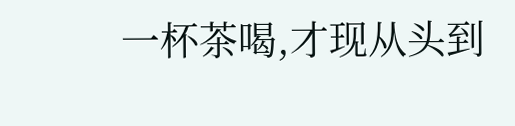一杯茶喝,才现从头到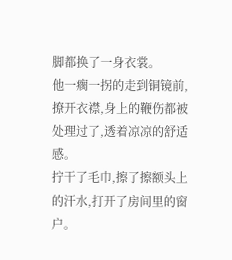脚都换了一身衣裳。
他一瘸一拐的走到铜镜前,撩开衣襟,身上的鞭伤都被处理过了,透着凉凉的舒适感。
拧干了毛巾,擦了擦额头上的汗水,打开了房间里的窗户。